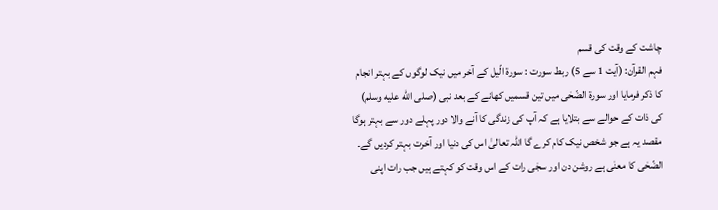چاشت کے وقت کی قسم
فہم القرآن: (آیت 1 سے 5) ربط سورت : سورۃ الّیل کے آخر میں نیک لوگوں کے بہتر انجام کا ذکر فرمایا اور سورۃ الضّحٰی میں تین قسمیں کھانے کے بعد نبی (صلى الله عليه وسلم) کی ذات کے حوالے سے بتلایا ہے کہ آپ کی زندگی کا آنے والا دور پہلے دور سے بہتر ہوگا مقصد یہ ہے جو شخص نیک کام کرے گا اللہ تعالیٰ اس کی دنیا اور آخرت بہتر کردیں گے۔ الضّحٰی کا معنٰی ہے روشن دن اور سجٰی رات کے اس وقت کو کہتے ہیں جب رات اپنی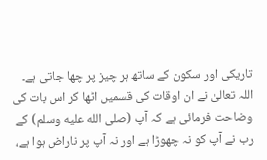تاریکی اور سکون کے ساتھ ہر چیز پر چھا جاتی ہے۔ اللہ تعالیٰ نے ان اوقات کی قسمیں اٹھا کر اس بات کی وضاحت فرمائی ہے کہ آپ (صلى الله عليه وسلم) کے رب نے آپ کو نہ چھوڑا ہے اور نہ آپ پر ناراض ہوا ہے،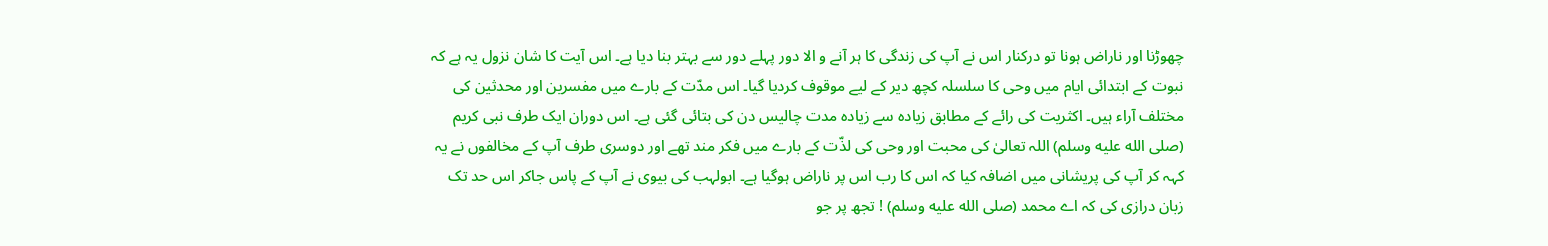چھوڑنا اور ناراض ہونا تو درکنار اس نے آپ کی زندگی کا ہر آنے و الا دور پہلے دور سے بہتر بنا دیا ہے۔ اس آیت کا شان نزول یہ ہے کہ نبوت کے ابتدائی ایام میں وحی کا سلسلہ کچھ دیر کے لیے موقوف کردیا گیا۔ اس مدّت کے بارے میں مفسرین اور محدثین کی مختلف آراء ہیں۔ اکثریت کی رائے کے مطابق زیادہ سے زیادہ مدت چالیس دن کی بتائی گئی ہے۔ اس دوران ایک طرف نبی کریم (صلى الله عليه وسلم) اللہ تعالیٰ کی محبت اور وحی کی لذّت کے بارے میں فکر مند تھے اور دوسری طرف آپ کے مخالفوں نے یہ کہہ کر آپ کی پریشانی میں اضافہ کیا کہ اس کا رب اس پر ناراض ہوگیا ہے۔ ابولہب کی بیوی نے آپ کے پاس جاکر اس حد تک زبان درازی کی کہ اے محمد (صلى الله عليه وسلم) ! تجھ پر جو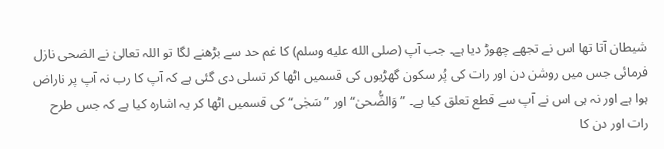شیطان آتا تھا اس نے تجھے چھوڑ دیا ہے۔ جب آپ (صلى الله عليه وسلم) کا غم حد سے بڑھنے لگا تو اللہ تعالیٰ نے الضحی نازل فرمائی جس میں روشن دن اور رات کی پُر سکون گھڑیوں کی قسمیں اٹھا کر تسلی دی گئی ہے کہ آپ کا رب نہ آپ پر ناراض ہوا ہے اور نہ ہی اس نے آپ سے قطع تعلق کیا ہے۔ ”وَالضُّحیٰ“ اور ” سَجٰی“ کی قسمیں اٹھا کر یہ اشارہ کیا ہے کہ جس طرح رات اور دن کا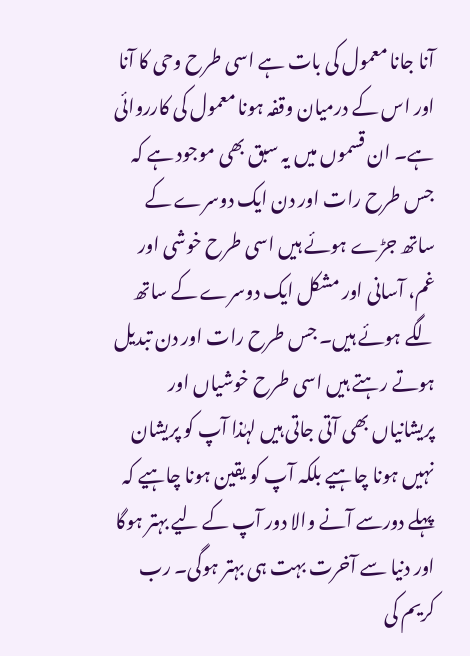آنا جانا معمول کی بات ہے اسی طرح وحی کا آنا اور اس کے درمیان وقفہ ہونا معمول کی کارروائی ہے۔ ان قسموں میں یہ سبق بھی موجود ہے کہ جس طرح رات اور دن ایک دوسرے کے ساتھ جڑے ہوئے ہیں اسی طرح خوشی اور غم، آسانی اور مشکل ایک دوسرے کے ساتھ لگے ہوئے ہیں۔ جس طرح رات اور دن تبدیل ہوتے رہتے ہیں اسی طرح خوشیاں اور پریشانیاں بھی آتی جاتی ہیں لہٰذا آپ کو پریشان نہیں ہونا چاہیے بلکہ آپ کو یقین ہونا چاہیے کہ پہلے دورسے آنے والا دور آپ کے لیے بہتر ہوگا اور دنیا سے آخرت بہت ہی بہتر ہوگی۔ رب کریم کی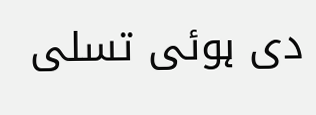دی ہوئی تسلی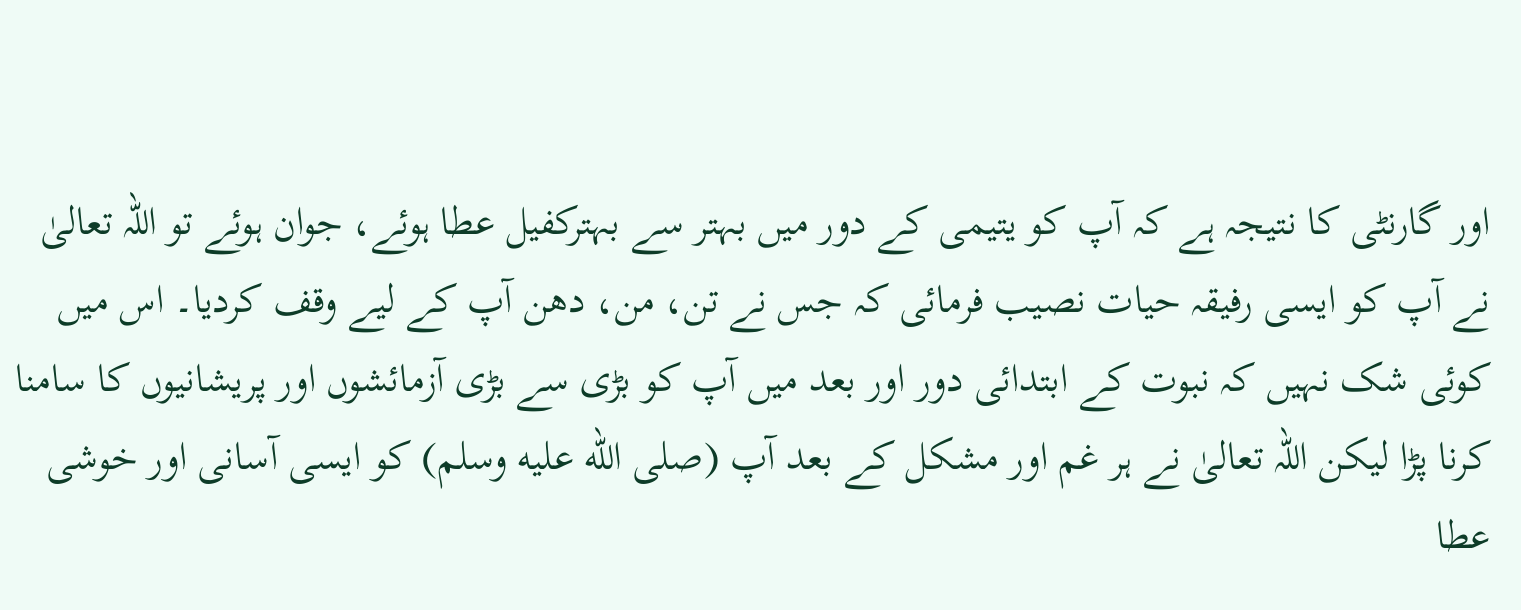اور گارنٹی کا نتیجہ ہے کہ آپ کو یتیمی کے دور میں بہتر سے بہترکفیل عطا ہوئے، جوان ہوئے تو اللہ تعالیٰ نے آپ کو ایسی رفیقہ حیات نصیب فرمائی کہ جس نے تن، من، دھن آپ کے لیے وقف کردیا۔ اس میں کوئی شک نہیں کہ نبوت کے ابتدائی دور اور بعد میں آپ کو بڑی سے بڑی آزمائشوں اور پریشانیوں کا سامنا کرنا پڑا لیکن اللہ تعالیٰ نے ہر غم اور مشکل کے بعد آپ (صلى الله عليه وسلم) کو ایسی آسانی اور خوشی عطا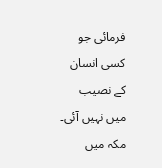فرمائی جو کسی انسان کے نصیب میں نہیں آئی۔ مکہ میں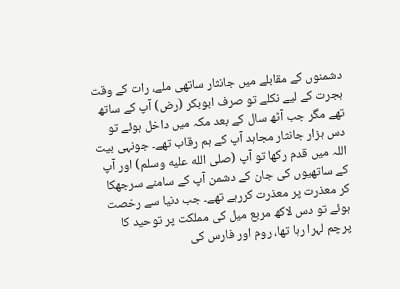دشمنوں کے مقابلے میں جانثار ساتھی ملے، رات کے وقت ہجرت کے لیے نکلے تو صرف ابوبکر (رض) آپ کے ساتھ تھے مگر جب آٹھ سال کے بعد مکہ میں داخل ہوئے تو دس ہزار جانثار مجاہد آپ کے ہم رقاب تھے۔ جونہی بیت اللہ میں قدم رکھا تو آپ (صلى الله عليه وسلم) اور آپ کے ساتھیوں کی جان کے دشمن آپ کے سامنے سرجھکا کر معذرت پر معذرت کررہے تھے۔ جب دنیا سے رخصت ہوئے تو دس لاکھ مربع میل کی مملکت پر توحید کا پرچم لہرا رہا تھا، روم اور فارس کی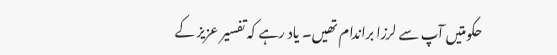حکومتیں آپ سے لرزا براندام تھیں۔ یاد رہے کہ تفسیر عزیز کے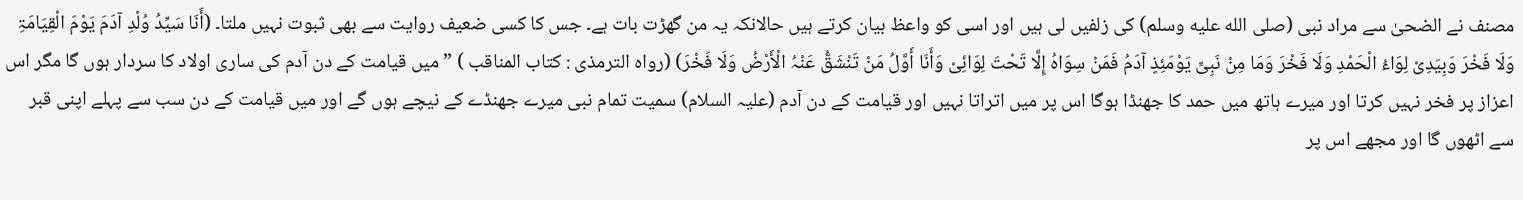مصنف نے الضحیٰ سے مراد نبی (صلى الله عليه وسلم) کی زلفیں لی ہیں اور اسی کو واعظ بیان کرتے ہیں حالانکہ یہ من گھڑت بات ہے۔ جس کا کسی ضعیف روایت سے بھی ثبوت نہیں ملتا۔ (أَنَا سَیِّدُ وُلْدِ آدَمَ یَوْمَ الْقِیَامَۃِ وَلَا فَخْرَ وَبِیَدِیْ لِوَاءُ الْحَمْدِ وَلَا فَخْرَ وَمَا مِنْ نَبِیٍّ یَوْمَئِذٍ آدَمُ فَمَنْ سِوَاہُ إِلَّا تَحْتَ لِوَائِیْ وَأَنَا أَوَّلُ مَنْ تَنْشَقُّ عَنْہُ الْأَرْضُ وَلَا فَخْرَ) (رواہ الترمذی : کتاب المناقب ) ” میں قیامت کے دن آدم کی ساری اولاد کا سردار ہوں گا مگر اس اعزاز پر فخر نہیں کرتا اور میرے ہاتھ میں حمد کا جھنڈا ہوگا اس پر میں اتراتا نہیں اور قیامت کے دن آدم (علیہ السلام) سمیت تمام نبی میرے جھنڈے کے نیچے ہوں گے اور میں قیامت کے دن سب سے پہلے اپنی قبر سے اٹھوں گا اور مجھے اس پر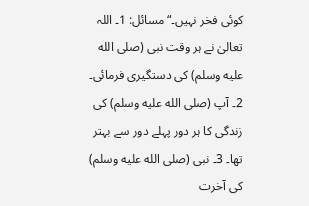کوئی فخر نہیں۔“ مسائل: 1۔ اللہ تعالیٰ نے ہر وقت نبی (صلى الله عليه وسلم) کی دستگیری فرمائی۔ 2۔ آپ (صلى الله عليه وسلم) کی زندگی کا ہر دور پہلے دور سے بہتر تھا۔ 3۔ نبی (صلى الله عليه وسلم) کی آخرت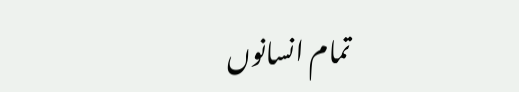تمام انسانوں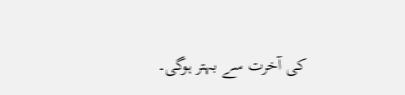کی آخرت سے بہتر ہوگی۔